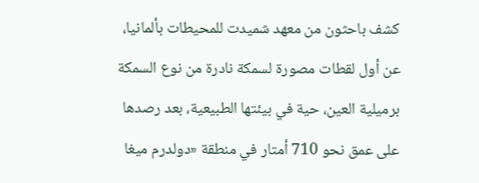كشف باحثون من معهد شميدت للمحيطات بألمانيا، عن أول لقطات مصورة لسمكة نادرة من نوع السمكة برميلية العين، حية في بيئتها الطبيعية، بعد رصدها على عمق نحو 710 أمتار في منطقة «دولدرم ميغا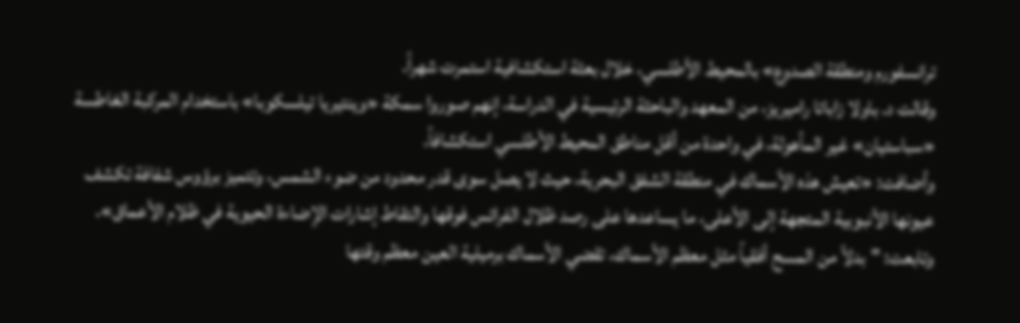ترانسفورم ومنطقة الصدوع» بالمحيط الأطلسي، خلال بعثة استكشافية استمرت شهراً.
وقالت د. باولا زاباتا راميريز، من المعهد والباحثة الرئيسية في الدراسة، إنهم صوروا سمكة «وينتيريا تيلسكوبا» باستخدام المركبة الغاطسة «سباستيان» غير المأهولة، في واحدة من أقل مناطق المحيط الأطلسي استكشافاً.
وأضافت: «تعيش هذه الأسماك في منطقة الشفق البحرية، حيث لا يصل سوى قدر محدود من ضوء الشمس، وتتميز برؤوس شفافة تكشف عيونها الأنبوبية المتجهة إلى الأعلى، ما يساعدها على رصد ظلال الفرائس فوقها والتقاط إشارات الإضاءة الحيوية في ظلام الأعماق».
وتابعت: "بدلاً من المسح أفقياً مثل معظم الأسماك، تقضي الأسماك برميلية العين معظم وقتها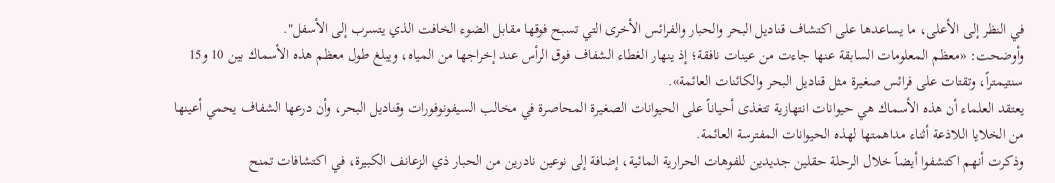في النظر إلى الأعلى، ما يساعدها على اكتشاف قناديل البحر والحبار والفرائس الأخرى التي تسبح فوقها مقابل الضوء الخافت الذي يتسرب إلى الأسفل".
وأوضحت: «معظم المعلومات السابقة عنها جاءت من عينات نافقة؛ إذ ينهار الغطاء الشفاف فوق الرأس عند إخراجها من المياه، ويبلغ طول معظم هذه الأسماك بين 10 و15 سنتيمتراً، وتقتات على فرائس صغيرة مثل قناديل البحر والكائنات العائمة».
يعتقد العلماء أن هذه الأسماك هي حيوانات انتهازية تتغذى أحياناً على الحيوانات الصغيرة المحاصرة في مخالب السيفونوفورات وقناديل البحر، وأن درعها الشفاف يحمي أعينها من الخلايا اللاذعة أثناء مداهمتها لهذه الحيوانات المفترسة العائمة.
وذكرت أنهم اكتشفوا أيضاً خلال الرحلة حقلين جديدين للفوهات الحرارية المائية، إضافة إلى نوعين نادرين من الحبار ذي الزعانف الكبيرة، في اكتشافات تمنح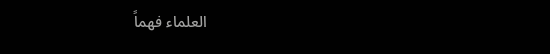العلماء فهماً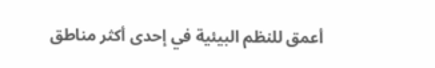أعمق للنظم البيئية في إحدى أكثر مناطق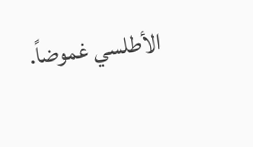الأطلسي غموضاً.